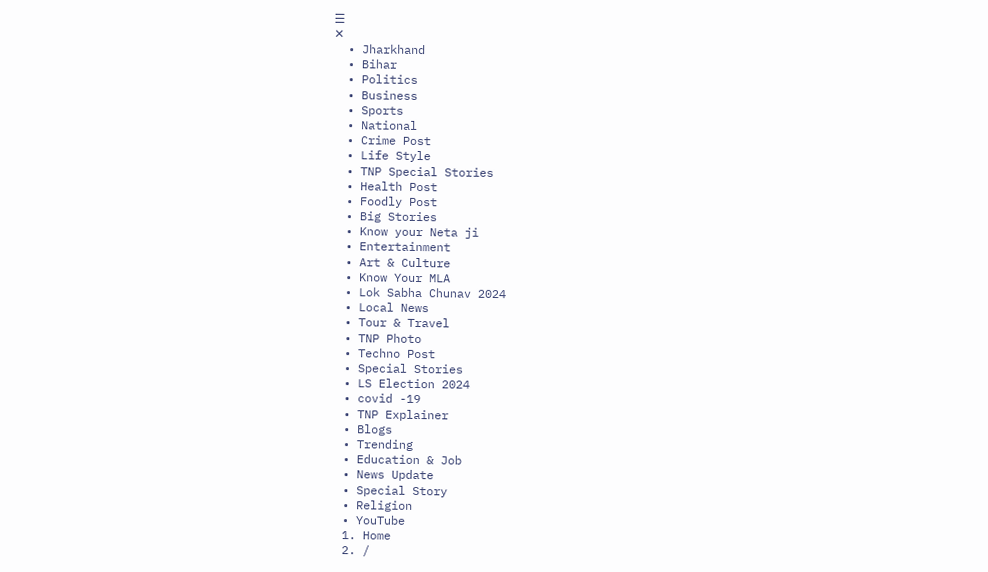☰
✕
  • Jharkhand
  • Bihar
  • Politics
  • Business
  • Sports
  • National
  • Crime Post
  • Life Style
  • TNP Special Stories
  • Health Post
  • Foodly Post
  • Big Stories
  • Know your Neta ji
  • Entertainment
  • Art & Culture
  • Know Your MLA
  • Lok Sabha Chunav 2024
  • Local News
  • Tour & Travel
  • TNP Photo
  • Techno Post
  • Special Stories
  • LS Election 2024
  • covid -19
  • TNP Explainer
  • Blogs
  • Trending
  • Education & Job
  • News Update
  • Special Story
  • Religion
  • YouTube
  1. Home
  2. /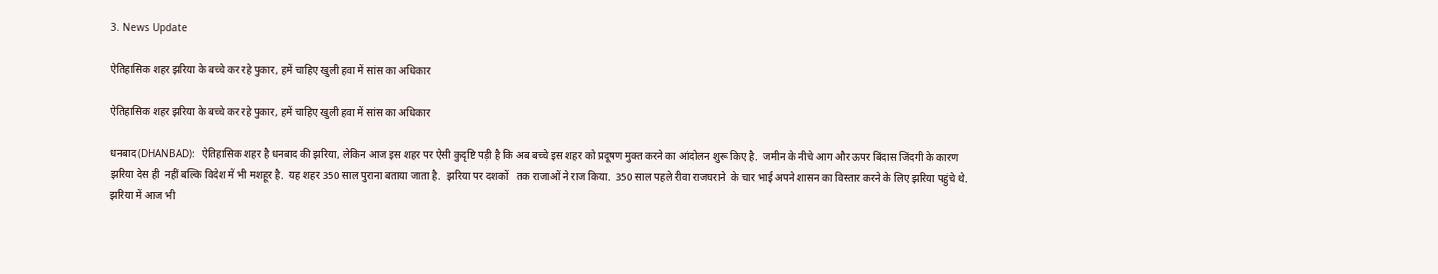3. News Update

ऐतिहासिक शहर झरिया के बच्चे कर रहे पुकार, हमें चाहिए खुली हवा में सांस का अधिकार

ऐतिहासिक शहर झरिया के बच्चे कर रहे पुकार, हमें चाहिए खुली हवा में सांस का अधिकार

धनबाद(DHANBAD):  ऐतिहासिक शहर है धनबाद की झरिया, लेकिन आज इस शहर पर ऐसी कुदृष्टि पड़ी है कि अब बच्चे इस शहर को प्रदूषण मुक्त करने का आंदोलन शुरू किए है.  जमीन के नीचे आग और ऊपर बिंदास जिंदगी के कारण झरिया देस ही  नहीं बल्कि विदेश में भी मशहूर है.  यह शहर 350 साल पुराना बताया जाता है.  झरिया पर दशकों   तक राजाओं ने राज किया.  350 साल पहले रीवा राजघराने  के चार भाई अपने शासन का विस्तार करने के लिए झरिया पहुंचे थे.  झरिया में आज भी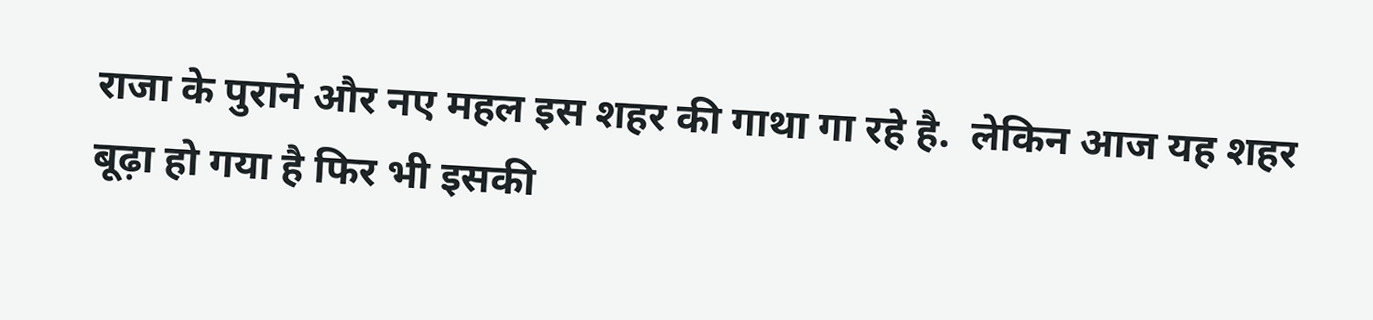राजा के पुराने और नए महल इस शहर की गाथा गा रहे है.  लेकिन आज यह शहर बूढ़ा हो गया है फिर भी इसकी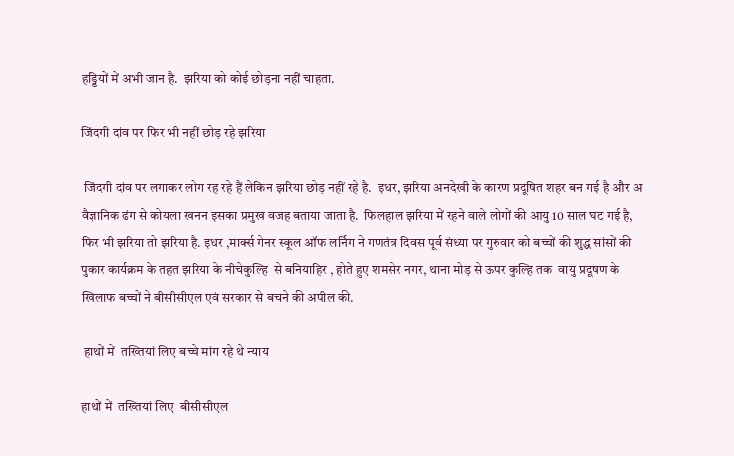हड्डियों में अभी जान है.  झरिया को कोई छोड़ना नहीं चाहता.

जिंदगी दांव पर फिर भी नहीं छोड़ रहे झरिया

 जिंदगी दांव पर लगाकर लोग रह रहे हैं लेकिन झरिया छोड़ नहीं रहे है.  इधर, झरिया अनदेखी के कारण प्रदूषित शहर बन गई है और अ वैज्ञानिक ढंग से कोयला खनन इसका प्रमुख वजह बताया जाता है.  फिलहाल झरिया में रहने वाले लोगों की आयु 10 साल घट गई है, फिर भी झरिया तो झरिया है. इधर ,मार्क्स गेनर स्कूल ऑफ लर्निग ने गणतंत्र दिवस पूर्व संध्या पर गुरुवार को बच्चों की शुद्ध सांसों की पुकार कार्यक्रम के तहत झरिया के नीचेकुल्हि  से बनियाहिर , होते हुए शमसेर नगर, थाना मोड़ से ऊपर कुल्हि तक  वायु प्रदूषण के खिलाफ बच्चों ने बीसीसीएल एवं सरकार से बचने की अपील की.

 हाथों में  तख्तियां लिए बच्चे मांग रहे थे न्याय

हाथों में  तख्तियां लिए  बीसीसीएल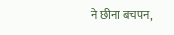ने छीना बचपन,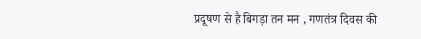प्रदूषण से है बिगड़ा तन मन , गणतंत्र दिवस की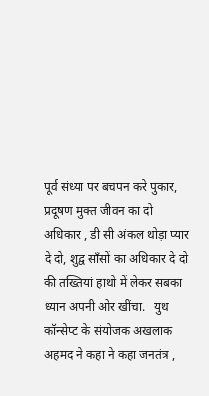पूर्व संध्या पर बचपन करे पुकार, प्रदूषण मुक्त जीवन का दो अधिकार , डी सी अंकल थोड़ा प्यार दे दो, शुद्व साँसों का अधिकार दे दो की तख्तियां हाथो में लेकर सबका ध्यान अपनी ओर खींचा.   युथ कॉन्सेप्ट के संयोजक अखलाक अहमद ने कहा ने कहा जनतंत्र ,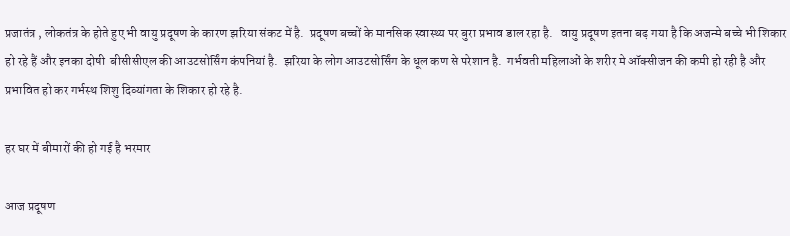प्रजातंत्र , लोकतंत्र के होते हुए भी वायु प्रदूषण के कारण झरिया संकट में है.  प्रदूषण बच्चों के मानसिक स्वास्थ्य पर बुरा प्रभाव डाल रहा है.   वायु प्रदूषण इतना बढ़ गया है कि अजन्मे बच्चे भी शिकार हो रहे हैं और इनका दोषी  बीसीसीएल की आउटसोर्सिंग कंपनियां है.  झरिया के लोग आउटसोर्सिंग के धूल कण से परेशान है.  गर्भवती महिलाओं के शरीर मे ऑक्सीजन की कमी हो रही है और प्रभावित हो कर गर्भस्थ शिशु दिव्यांगता के शिकार हो रहे है.

हर घर में बीमारों की हो गई है भरमार

आज प्रदूषण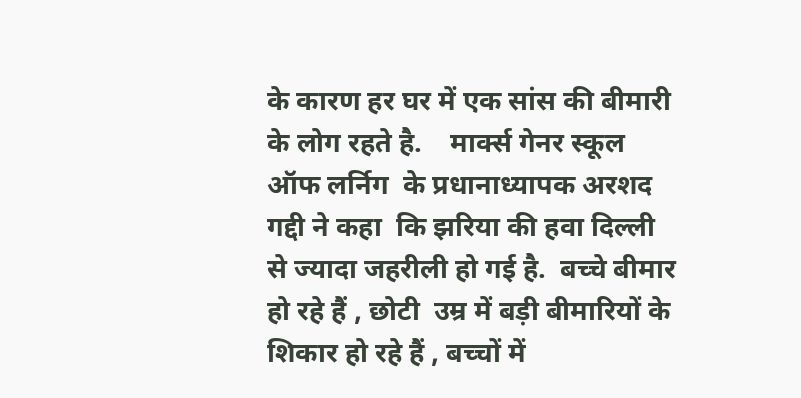के कारण हर घर में एक सांस की बीमारी के लोग रहते है.    मार्क्स गेनर स्कूल ऑफ लर्निग  के प्रधानाध्यापक अरशद गद्दी ने कहा  कि झरिया की हवा दिल्ली से ज्यादा जहरीली हो गई है.  बच्चे बीमार हो रहे हैं , छोटी  उम्र में बड़ी बीमारियों के शिकार हो रहे हैं , बच्चों में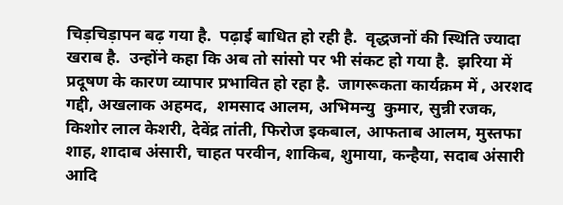चिड़चिड़ापन बढ़ गया है.  पढ़ाई बाधित हो रही है.  वृद्धजनों की स्थिति ज्यादा खराब है.  उन्होंने कहा कि अब तो सांसो पर भी संकट हो गया है.  झरिया में प्रदूषण के कारण व्यापार प्रभावित हो रहा है.  जागरूकता कार्यक्रम में , अरशद गद्दी, अखलाक अहमद,  शमसाद आलम, अभिमन्यु  कुमार, सुन्नी रजक, किशोर लाल केशरी, देवेंद्र तांती, फिरोज इकबाल, आफताब आलम, मुस्तफा शाह, शादाब अंसारी, चाहत परवीन, शाकिब, शुमाया, कन्हैया, सदाब अंसारी आदि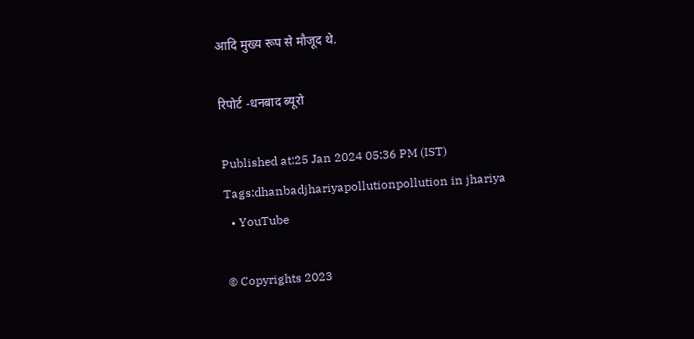आदि मुख्य रूप से मौजूद थे.

रिपोर्ट -धनबाद ब्यूरो

Published at:25 Jan 2024 05:36 PM (IST)
Tags:dhanbadjhariyapollutionpollution in jhariya
  • YouTube

© Copyrights 2023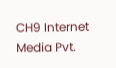CH9 Internet Media Pvt.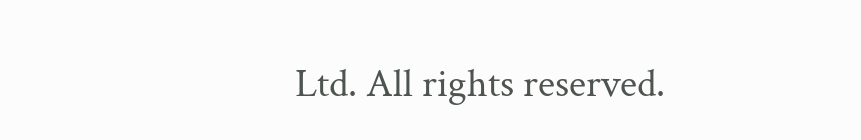Ltd. All rights reserved.